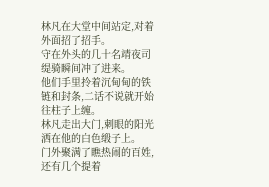林凡在大堂中间站定,对着外面招了招手。
守在外头的几十名靖夜司缇骑瞬间冲了进来。
他们手里拎着沉甸甸的铁链和封条,二话不说就开始往柱子上缠。
林凡走出大门,刺眼的阳光洒在他的白色缎子上。
门外聚满了瞧热闹的百姓,还有几个提着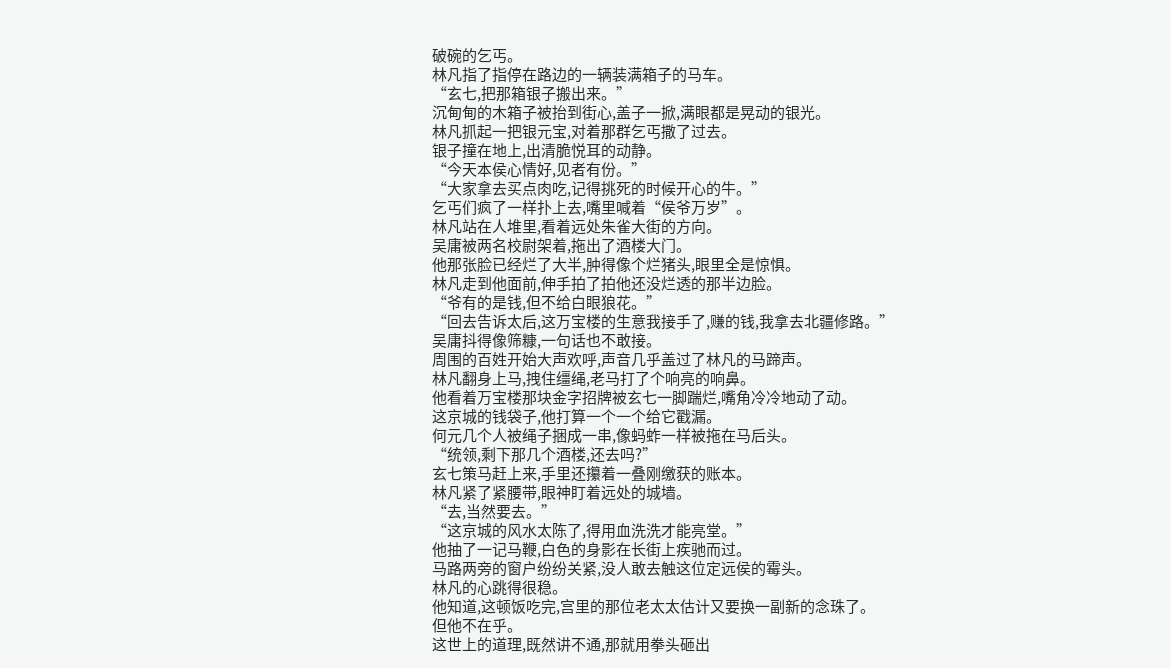破碗的乞丐。
林凡指了指停在路边的一辆装满箱子的马车。
“玄七,把那箱银子搬出来。”
沉甸甸的木箱子被抬到街心,盖子一掀,满眼都是晃动的银光。
林凡抓起一把银元宝,对着那群乞丐撒了过去。
银子撞在地上,出清脆悦耳的动静。
“今天本侯心情好,见者有份。”
“大家拿去买点肉吃,记得挑死的时候开心的牛。”
乞丐们疯了一样扑上去,嘴里喊着“侯爷万岁”。
林凡站在人堆里,看着远处朱雀大街的方向。
吴庸被两名校尉架着,拖出了酒楼大门。
他那张脸已经烂了大半,肿得像个烂猪头,眼里全是惊惧。
林凡走到他面前,伸手拍了拍他还没烂透的那半边脸。
“爷有的是钱,但不给白眼狼花。”
“回去告诉太后,这万宝楼的生意我接手了,赚的钱,我拿去北疆修路。”
吴庸抖得像筛糠,一句话也不敢接。
周围的百姓开始大声欢呼,声音几乎盖过了林凡的马蹄声。
林凡翻身上马,拽住缰绳,老马打了个响亮的响鼻。
他看着万宝楼那块金字招牌被玄七一脚踹烂,嘴角冷冷地动了动。
这京城的钱袋子,他打算一个一个给它戳漏。
何元几个人被绳子捆成一串,像蚂蚱一样被拖在马后头。
“统领,剩下那几个酒楼,还去吗?”
玄七策马赶上来,手里还攥着一叠刚缴获的账本。
林凡紧了紧腰带,眼神盯着远处的城墙。
“去,当然要去。”
“这京城的风水太陈了,得用血洗洗才能亮堂。”
他抽了一记马鞭,白色的身影在长街上疾驰而过。
马路两旁的窗户纷纷关紧,没人敢去触这位定远侯的霉头。
林凡的心跳得很稳。
他知道,这顿饭吃完,宫里的那位老太太估计又要换一副新的念珠了。
但他不在乎。
这世上的道理,既然讲不通,那就用拳头砸出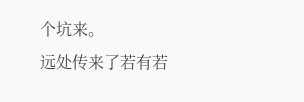个坑来。
远处传来了若有若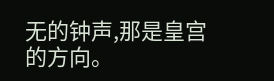无的钟声,那是皇宫的方向。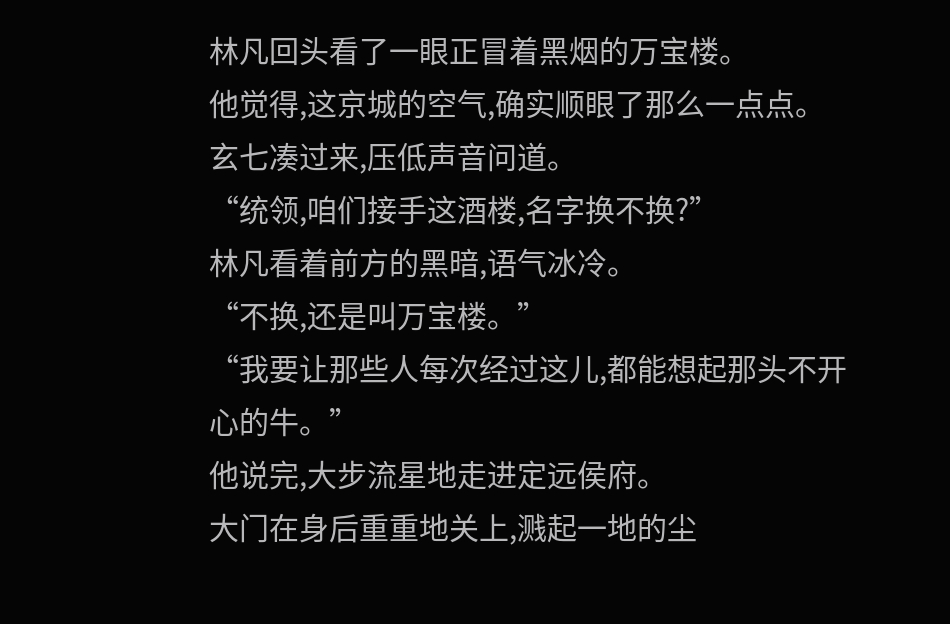林凡回头看了一眼正冒着黑烟的万宝楼。
他觉得,这京城的空气,确实顺眼了那么一点点。
玄七凑过来,压低声音问道。
“统领,咱们接手这酒楼,名字换不换?”
林凡看着前方的黑暗,语气冰冷。
“不换,还是叫万宝楼。”
“我要让那些人每次经过这儿,都能想起那头不开心的牛。”
他说完,大步流星地走进定远侯府。
大门在身后重重地关上,溅起一地的尘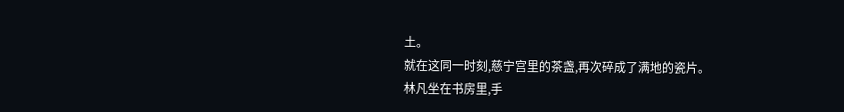土。
就在这同一时刻,慈宁宫里的茶盏,再次碎成了满地的瓷片。
林凡坐在书房里,手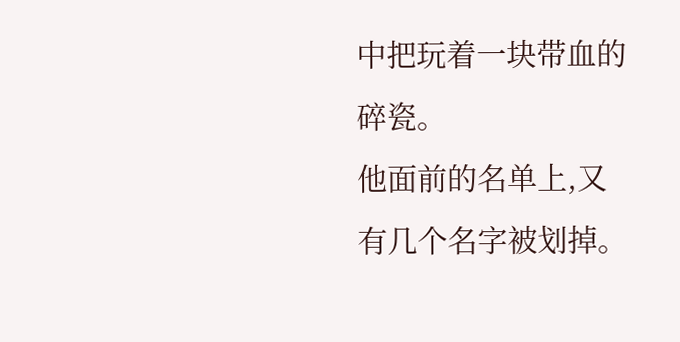中把玩着一块带血的碎瓷。
他面前的名单上,又有几个名字被划掉。